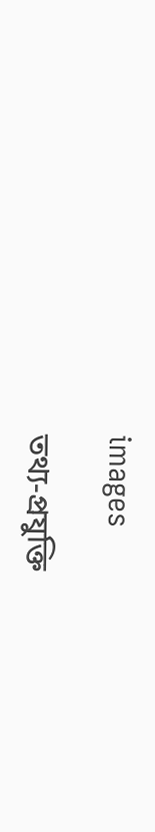images

তথ্য-প্রযুক্তি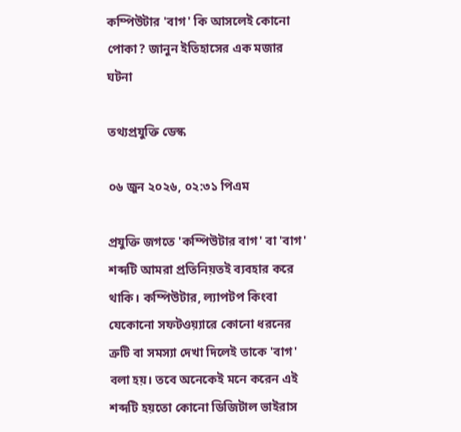কম্পিউটার 'বাগ' কি আসলেই কোনো পোকা? জানুন ইতিহাসের এক মজার ঘটনা

তথ্যপ্রযুক্তি ডেস্ক

০৬ জুন ২০২৬, ০২:৩১ পিএম

প্রযুক্তি জগতে 'কম্পিউটার বাগ' বা 'বাগ' শব্দটি আমরা প্রতিনিয়তই ব্যবহার করে থাকি। কম্পিউটার, ল্যাপটপ কিংবা যেকোনো সফটওয়্যারে কোনো ধরনের ত্রুটি বা সমস্যা দেখা দিলেই তাকে 'বাগ' বলা হয়। তবে অনেকেই মনে করেন এই শব্দটি হয়তো কোনো ডিজিটাল ভাইরাস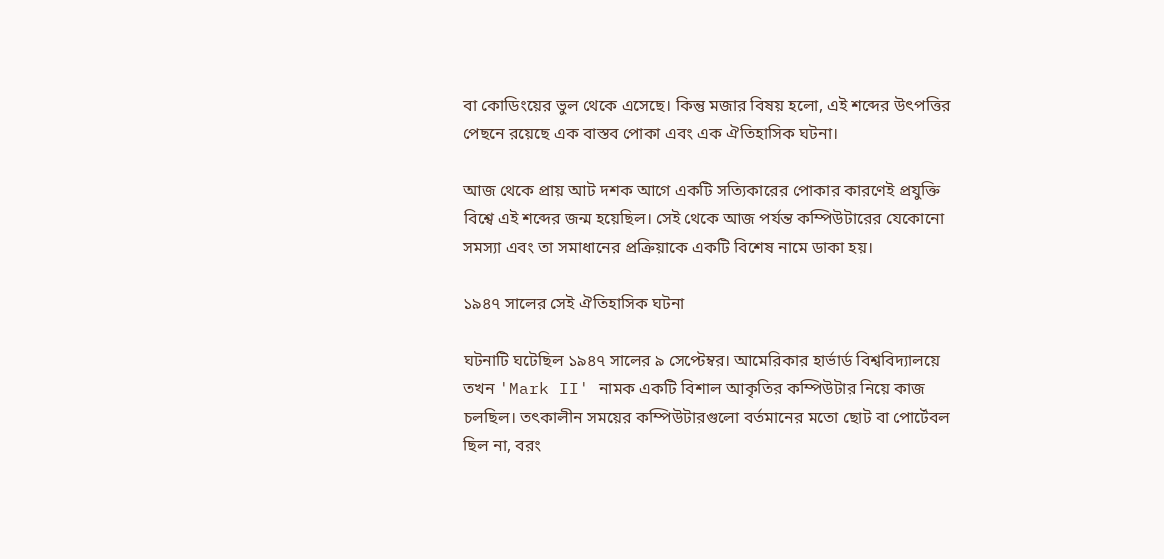বা কোডিংয়ের ভুল থেকে এসেছে। কিন্তু মজার বিষয় হলো, এই শব্দের উৎপত্তির পেছনে রয়েছে এক বাস্তব পোকা এবং এক ঐতিহাসিক ঘটনা।

আজ থেকে প্রায় আট দশক আগে একটি সত্যিকারের পোকার কারণেই প্রযুক্তি বিশ্বে এই শব্দের জন্ম হয়েছিল। সেই থেকে আজ পর্যন্ত কম্পিউটারের যেকোনো সমস্যা এবং তা সমাধানের প্রক্রিয়াকে একটি বিশেষ নামে ডাকা হয়।

১৯৪৭ সালের সেই ঐতিহাসিক ঘটনা

ঘটনাটি ঘটেছিল ১৯৪৭ সালের ৯ সেপ্টেম্বর। আমেরিকার হার্ভার্ড বিশ্ববিদ্যালয়ে তখন 'Mark II' নামক একটি বিশাল আকৃতির কম্পিউটার নিয়ে কাজ চলছিল। তৎকালীন সময়ের কম্পিউটারগুলো বর্তমানের মতো ছোট বা পোর্টেবল ছিল না, বরং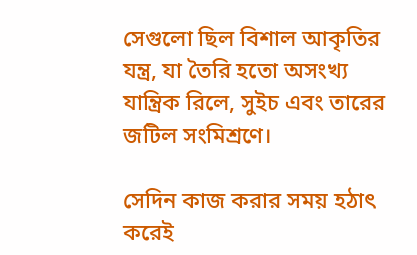সেগুলো ছিল বিশাল আকৃতির যন্ত্র, যা তৈরি হতো অসংখ্য যান্ত্রিক রিলে, সুইচ এবং তারের জটিল সংমিশ্রণে।

সেদিন কাজ করার সময় হঠাৎ করেই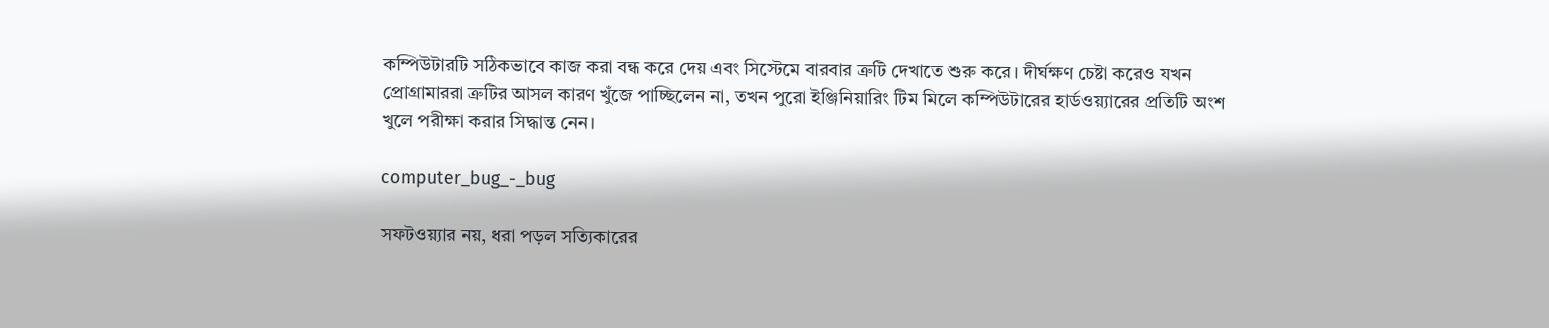কম্পিউটারটি সঠিকভাবে কাজ করা বন্ধ করে দেয় এবং সিস্টেমে বারবার ত্রুটি দেখাতে শুরু করে। দীর্ঘক্ষণ চেষ্টা করেও যখন প্রোগ্রামাররা ত্রুটির আসল কারণ খুঁজে পাচ্ছিলেন না, তখন পুরো ইঞ্জিনিয়ারিং টিম মিলে কম্পিউটারের হার্ডওয়্যারের প্রতিটি অংশ খুলে পরীক্ষা করার সিদ্ধান্ত নেন।

computer_bug_-_bug

সফটওয়্যার নয়, ধরা পড়ল সত্যিকারের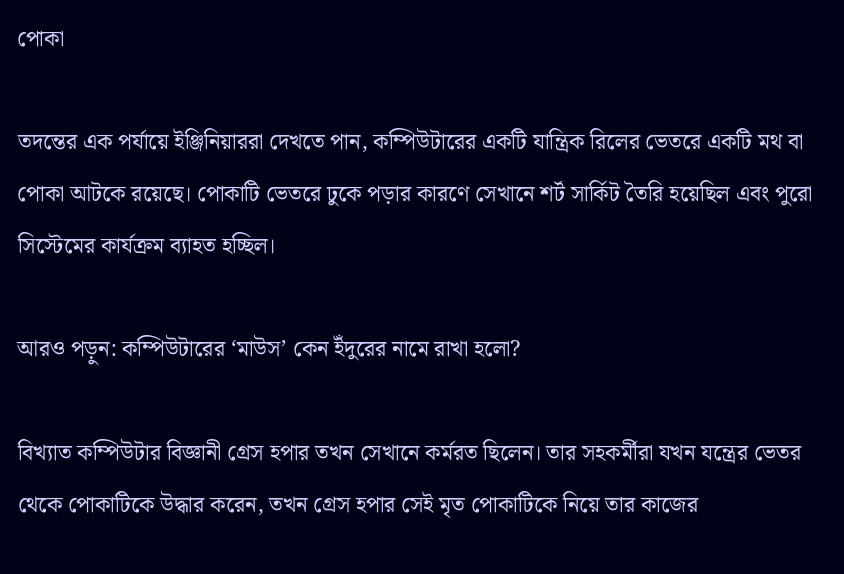পোকা

তদন্তের এক পর্যায়ে ইঞ্জিনিয়াররা দেখতে পান, কম্পিউটারের একটি যান্ত্রিক রিলের ভেতরে একটি মথ বা পোকা আটকে রয়েছে। পোকাটি ভেতরে ঢুকে পড়ার কারণে সেখানে শর্ট সার্কিট তৈরি হয়েছিল এবং পুরো সিস্টেমের কার্যক্রম ব্যাহত হচ্ছিল।

আরও পড়ুন: কম্পিউটারের ‘মাউস’ কেন ইঁদুরের নামে রাখা হলো?

বিখ্যাত কম্পিউটার বিজ্ঞানী গ্রেস হপার তখন সেখানে কর্মরত ছিলেন। তার সহকর্মীরা যখন যন্ত্রের ভেতর থেকে পোকাটিকে উদ্ধার করেন, তখন গ্রেস হপার সেই মৃত পোকাটিকে নিয়ে তার কাজের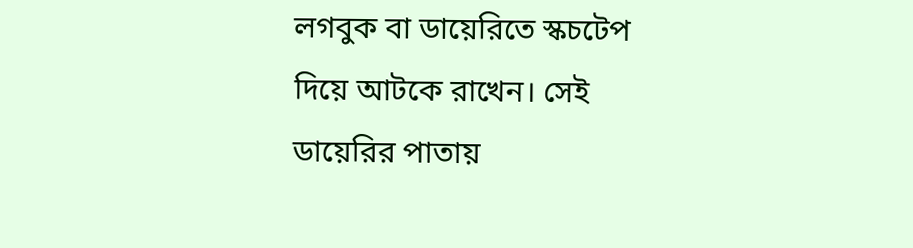লগবুক বা ডায়েরিতে স্কচটেপ দিয়ে আটকে রাখেন। সেই ডায়েরির পাতায়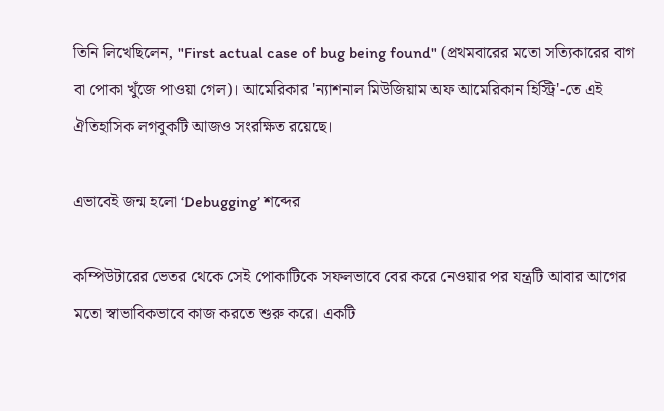তিনি লিখেছিলেন, "First actual case of bug being found" (প্রথমবারের মতো সত্যিকারের বাগ বা পোকা খুঁজে পাওয়া গেল)। আমেরিকার 'ন্যাশনাল মিউজিয়াম অফ আমেরিকান হিস্ট্রি'-তে এই ঐতিহাসিক লগবুকটি আজও সংরক্ষিত রয়েছে।

এভাবেই জন্ম হলো ‘Debugging’ শব্দের

কম্পিউটারের ভেতর থেকে সেই পোকাটিকে সফলভাবে বের করে নেওয়ার পর যন্ত্রটি আবার আগের মতো স্বাভাবিকভাবে কাজ করতে শুরু করে। একটি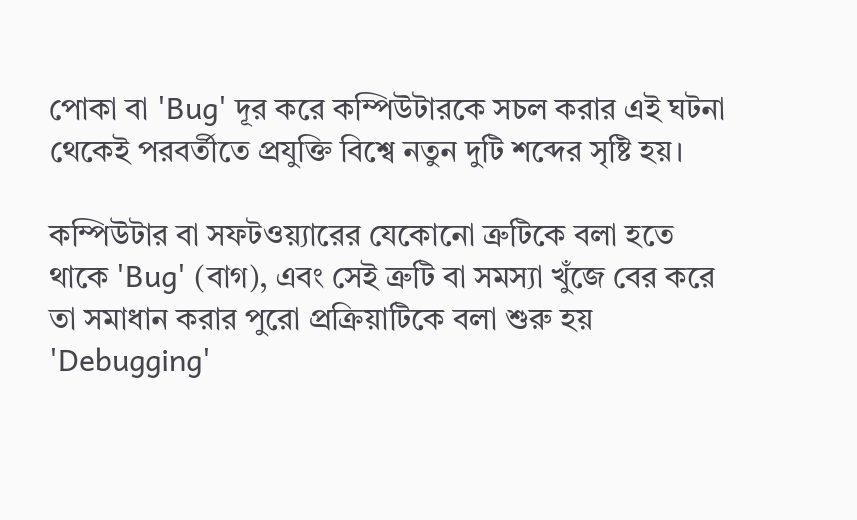পোকা বা 'Bug' দূর করে কম্পিউটারকে সচল করার এই ঘটনা থেকেই পরবর্তীতে প্রযুক্তি বিশ্বে নতুন দুটি শব্দের সৃষ্টি হয়।

কম্পিউটার বা সফটওয়্যারের যেকোনো ত্রুটিকে বলা হতে থাকে 'Bug' (বাগ), এবং সেই ত্রুটি বা সমস্যা খুঁজে বের করে তা সমাধান করার পুরো প্রক্রিয়াটিকে বলা শুরু হয় 'Debugging'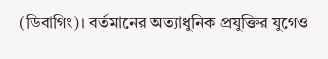(ডিবাগিং)। বর্তমানের অত্যাধুনিক প্রযুক্তির যুগেও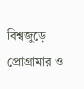বিশ্বজুড়ে প্রোগ্রামার ও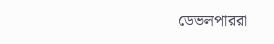ডেভলপাররা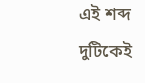এই শব্দ দুটিকেই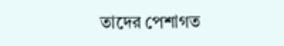তাদের পেশাগত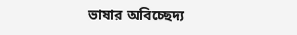ভাষার অবিচ্ছেদ্য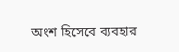অংশ হিসেবে ব্যবহার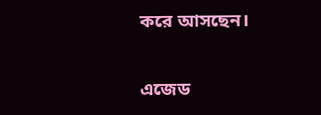করে আসছেন।

এজেড